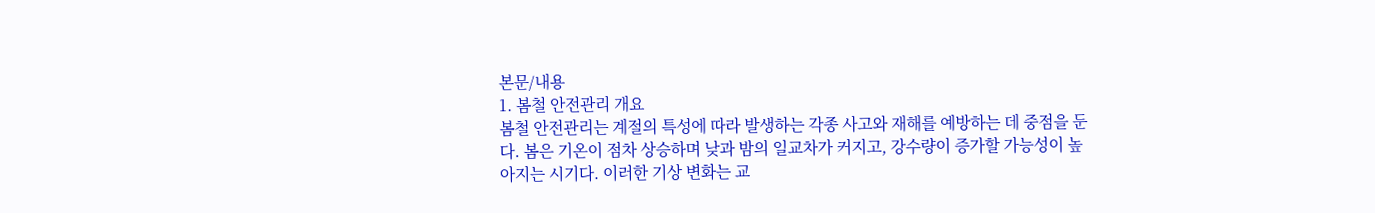본문/내용
1. 봄철 안전관리 개요
봄철 안전관리는 계절의 특성에 따라 발생하는 각종 사고와 재해를 예방하는 데 중점을 둔다. 봄은 기온이 점차 상승하며 낮과 밤의 일교차가 커지고, 강수량이 증가할 가능성이 높아지는 시기다. 이러한 기상 변화는 교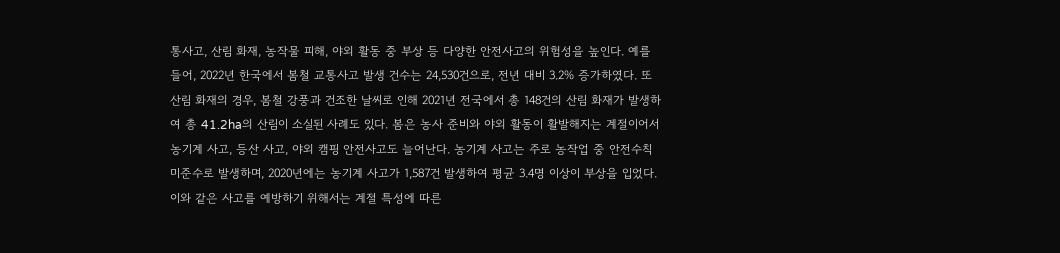통사고, 산림 화재, 농작물 피해, 야외 활동 중 부상 등 다양한 안전사고의 위험성을 높인다. 예를 들어, 2022년 한국에서 봄철 교통사고 발생 건수는 24,530건으로, 전년 대비 3.2% 증가하였다. 또 산림 화재의 경우, 봄철 강풍과 건조한 날씨로 인해 2021년 전국에서 총 148건의 산림 화재가 발생하여 총 41.2ha의 산림이 소실된 사례도 있다. 봄은 농사 준비와 야외 활동이 활발해지는 계절이어서 농기계 사고, 등산 사고, 야외 캠핑 안전사고도 늘어난다. 농기계 사고는 주로 농작업 중 안전수칙 미준수로 발생하며, 2020년에는 농기계 사고가 1,587건 발생하여 평균 3.4명 이상이 부상을 입었다. 이와 같은 사고를 예방하기 위해서는 계절 특성에 따른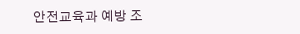안전교육과 예방 조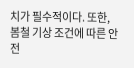치가 필수적이다. 또한, 봄철 기상 조건에 따른 안전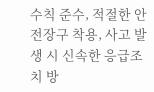수칙 준수, 적절한 안전장구 착용, 사고 발생 시 신속한 응급조치 방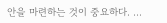안을 마련하는 것이 중요하다. …